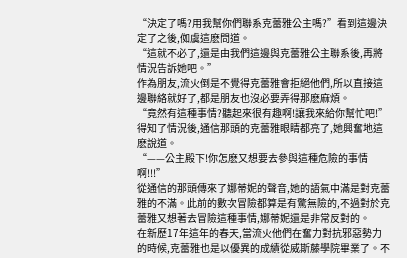“決定了嗎?用我幫你們聯系克蕾雅公主嗎?”看到這邊決定了之後,侞虞這麽問道。
“這就不必了,還是由我們這邊與克蕾雅公主聯系後,再將情況告訴她吧。”
作為朋友,流火倒是不覺得克蕾雅會拒絕他們,所以直接這邊聯絡就好了,都是朋友也沒必要弄得那麽麻煩。
“竟然有這種事情?聽起來很有趣啊!讓我來給你幫忙吧!”得知了情況後,通信那頭的克蕾雅眼睛都亮了,她興奮地這麽說道。
“——公主殿下!你怎麽又想要去參與這種危險的事情啊!!!”
從通信的那頭傳來了娜蒂妮的聲音,她的語氣中滿是對克蕾雅的不滿。此前的數次冒險都算是有驚無險的,不過對於克蕾雅又想著去冒險這種事情,娜蒂妮還是非常反對的。
在新歷17年這年的春天,當流火他們在奮力對抗邪惡勢力的時候,克蕾雅也是以優異的成績從威斯藤學院畢業了。不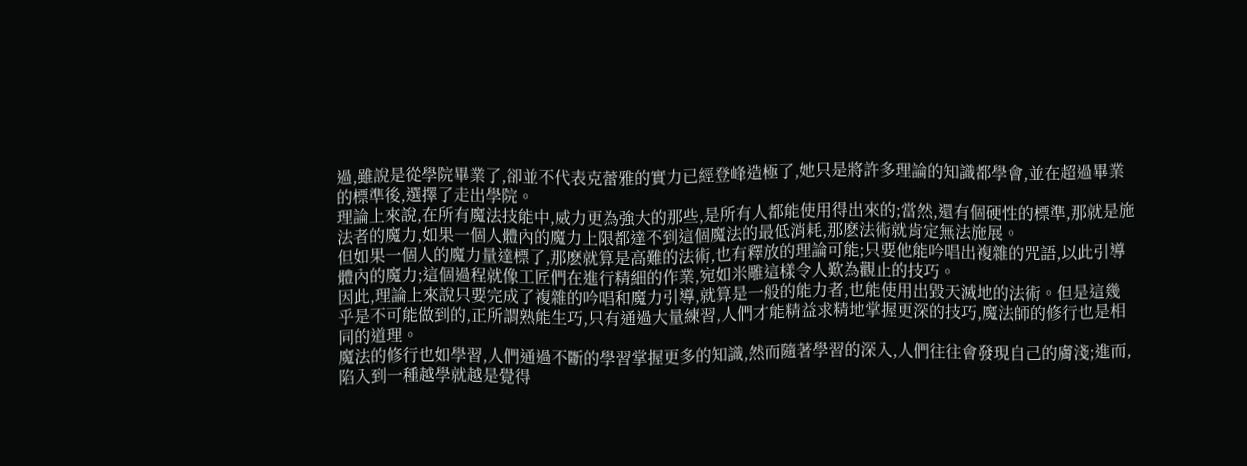過,雖說是從學院畢業了,卻並不代表克蕾雅的實力已經登峰造極了,她只是將許多理論的知識都學會,並在超過畢業的標準後,選擇了走出學院。
理論上來說,在所有魔法技能中,威力更為強大的那些,是所有人都能使用得出來的;當然,還有個硬性的標準,那就是施法者的魔力,如果一個人體內的魔力上限都達不到這個魔法的最低消耗,那麽法術就肯定無法施展。
但如果一個人的魔力量達標了,那麽就算是高難的法術,也有釋放的理論可能;只要他能吟唱出複雜的咒語,以此引導體內的魔力;這個過程就像工匠們在進行精細的作業,宛如米雕這樣令人歎為觀止的技巧。
因此,理論上來說只要完成了複雜的吟唱和魔力引導,就算是一般的能力者,也能使用出毀天滅地的法術。但是這幾乎是不可能做到的,正所謂熟能生巧,只有通過大量練習,人們才能精益求精地掌握更深的技巧,魔法師的修行也是相同的道理。
魔法的修行也如學習,人們通過不斷的學習掌握更多的知識,然而隨著學習的深入,人們往往會發現自己的膚淺;進而,陷入到一種越學就越是覺得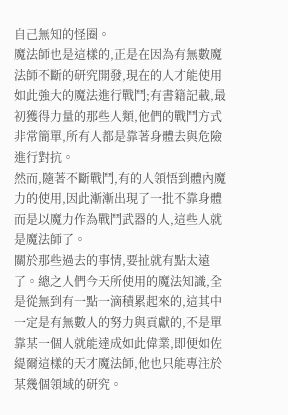自己無知的怪圈。
魔法師也是這樣的,正是在因為有無數魔法師不斷的研究開發,現在的人才能使用如此強大的魔法進行戰鬥;有書籍記載,最初獲得力量的那些人類,他們的戰鬥方式非常簡單,所有人都是靠著身體去與危險進行對抗。
然而,隨著不斷戰鬥,有的人領悟到體內魔力的使用,因此漸漸出現了一批不靠身體而是以魔力作為戰鬥武器的人,這些人就是魔法師了。
關於那些過去的事情,要扯就有點太遠了。總之人們今天所使用的魔法知識,全是從無到有一點一滴積累起來的,這其中一定是有無數人的努力與貢獻的,不是單靠某一個人就能達成如此偉業,即便如佐緹爾這樣的天才魔法師,他也只能專注於某幾個領域的研究。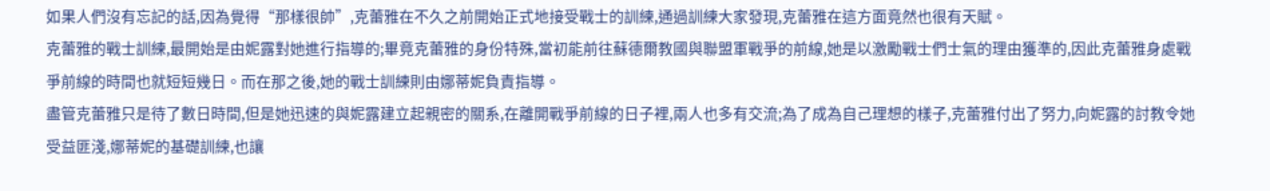如果人們沒有忘記的話,因為覺得“那樣很帥”,克蕾雅在不久之前開始正式地接受戰士的訓練,通過訓練大家發現,克蕾雅在這方面竟然也很有天賦。
克蕾雅的戰士訓練,最開始是由妮露對她進行指導的;畢竟克蕾雅的身份特殊,當初能前往蘇德爾教國與聯盟軍戰爭的前線,她是以激勵戰士們士氣的理由獲準的,因此克蕾雅身處戰爭前線的時間也就短短幾日。而在那之後,她的戰士訓練則由娜蒂妮負責指導。
盡管克蕾雅只是待了數日時間,但是她迅速的與妮露建立起親密的關系,在離開戰爭前線的日子裡,兩人也多有交流;為了成為自己理想的樣子,克蕾雅付出了努力,向妮露的討教令她受益匪淺,娜蒂妮的基礎訓練,也讓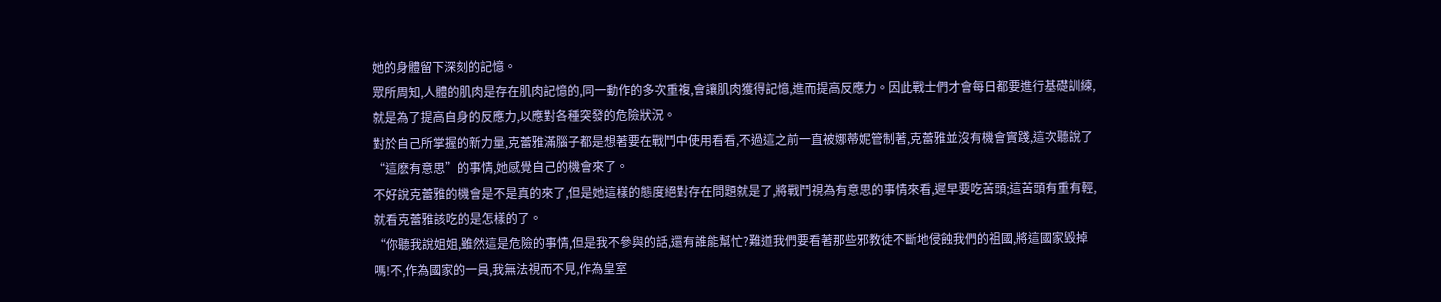她的身體留下深刻的記憶。
眾所周知,人體的肌肉是存在肌肉記憶的,同一動作的多次重複,會讓肌肉獲得記憶,進而提高反應力。因此戰士們才會每日都要進行基礎訓練,就是為了提高自身的反應力,以應對各種突發的危險狀況。
對於自己所掌握的新力量,克蕾雅滿腦子都是想著要在戰鬥中使用看看,不過這之前一直被娜蒂妮管制著,克蕾雅並沒有機會實踐,這次聽說了“這麽有意思”的事情,她感覺自己的機會來了。
不好說克蕾雅的機會是不是真的來了,但是她這樣的態度絕對存在問題就是了,將戰鬥視為有意思的事情來看,遲早要吃苦頭;這苦頭有重有輕,就看克蕾雅該吃的是怎樣的了。
“你聽我說姐姐,雖然這是危險的事情,但是我不參與的話,還有誰能幫忙?難道我們要看著那些邪教徒不斷地侵蝕我們的祖國,將這國家毀掉嗎!不,作為國家的一員,我無法視而不見,作為皇室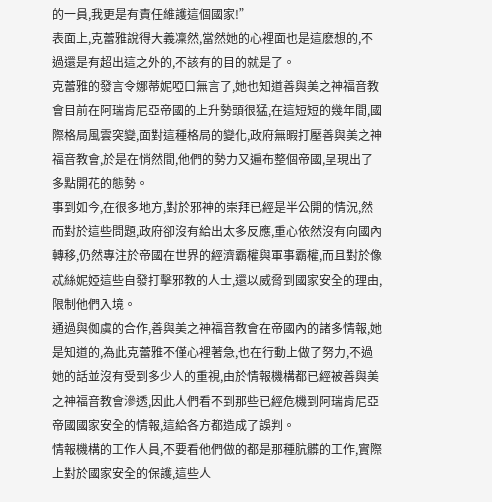的一員,我更是有責任維護這個國家!”
表面上,克蕾雅說得大義凜然,當然她的心裡面也是這麽想的,不過還是有超出這之外的,不該有的目的就是了。
克蕾雅的發言令娜蒂妮啞口無言了,她也知道善與美之神福音教會目前在阿瑞肯尼亞帝國的上升勢頭很猛,在這短短的幾年間,國際格局風雲突變,面對這種格局的變化,政府無暇打壓善與美之神福音教會,於是在悄然間,他們的勢力又遍布整個帝國,呈現出了多點開花的態勢。
事到如今,在很多地方,對於邪神的崇拜已經是半公開的情況,然而對於這些問題,政府卻沒有給出太多反應,重心依然沒有向國內轉移,仍然專注於帝國在世界的經濟霸權與軍事霸權,而且對於像忒絲妮婭這些自發打擊邪教的人士,還以威脅到國家安全的理由,限制他們入境。
通過與侞虞的合作,善與美之神福音教會在帝國內的諸多情報,她是知道的,為此克蕾雅不僅心裡著急,也在行動上做了努力,不過她的話並沒有受到多少人的重視,由於情報機構都已經被善與美之神福音教會滲透,因此人們看不到那些已經危機到阿瑞肯尼亞帝國國家安全的情報,這給各方都造成了誤判。
情報機構的工作人員,不要看他們做的都是那種肮髒的工作,實際上對於國家安全的保護,這些人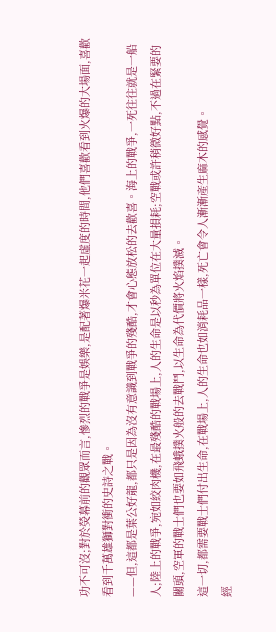功不可沒;對於熒幕前的觀眾而言,慘烈的戰爭是娛樂,是配著爆米花一起虛度的時間,他們喜歡看到火爆的大場面,喜歡看到千萬雄獅對衝的史詩之戰。
——但,這都是葉公好龍,都只是因為沒有意識到戰爭的殘酷,才會心態放松的去歡喜。海上的戰爭,一死往往就是一船人;陸上的戰爭,宛如絞肉機,在最殘酷的戰場上,人的生命是以秒為單位在大量損耗;空戰或許稍微好點,不過在緊要的關頭,空軍的戰士們也要如飛蛾撲火般的去戰鬥,以生命為代價將火焰撲滅。
這一切,都需要戰士們付出生命,在戰場上,人的生命也如消耗品一樣,死亡會令人漸漸產生麻木的感覺。
經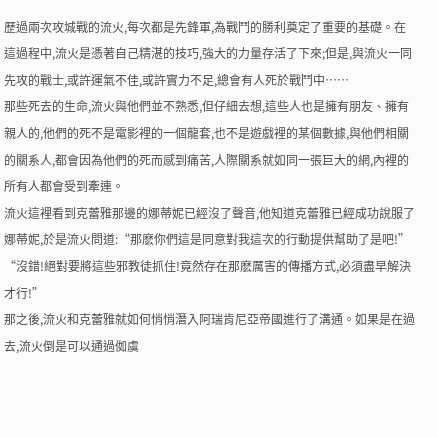歷過兩次攻城戰的流火,每次都是先鋒軍,為戰鬥的勝利奠定了重要的基礎。在這過程中,流火是憑著自己精湛的技巧,強大的力量存活了下來;但是,與流火一同先攻的戰士,或許運氣不佳,或許實力不足,總會有人死於戰鬥中……
那些死去的生命,流火與他們並不熟悉,但仔細去想,這些人也是擁有朋友、擁有親人的,他們的死不是電影裡的一個龍套,也不是遊戲裡的某個數據,與他們相關的關系人,都會因為他們的死而感到痛苦,人際關系就如同一張巨大的網,內裡的所有人都會受到牽連。
流火這裡看到克蕾雅那邊的娜蒂妮已經沒了聲音,他知道克蕾雅已經成功說服了娜蒂妮,於是流火問道:“那麽你們這是同意對我這次的行動提供幫助了是吧!”
“沒錯!絕對要將這些邪教徒抓住!竟然存在那麽厲害的傳播方式,必須盡早解決才行!”
那之後,流火和克蕾雅就如何悄悄潛入阿瑞肯尼亞帝國進行了溝通。如果是在過去,流火倒是可以通過侞虞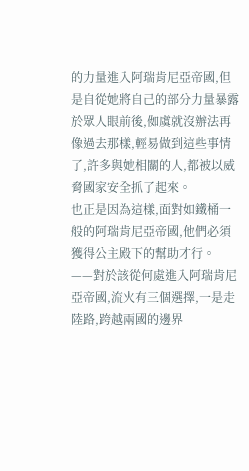的力量進入阿瑞肯尼亞帝國,但是自從她將自己的部分力量暴露於眾人眼前後,侞虞就沒辦法再像過去那樣,輕易做到這些事情了,許多與她相關的人,都被以威脅國家安全抓了起來。
也正是因為這樣,面對如鐵桶一般的阿瑞肯尼亞帝國,他們必須獲得公主殿下的幫助才行。
——對於該從何處進入阿瑞肯尼亞帝國,流火有三個選擇,一是走陸路,跨越兩國的邊界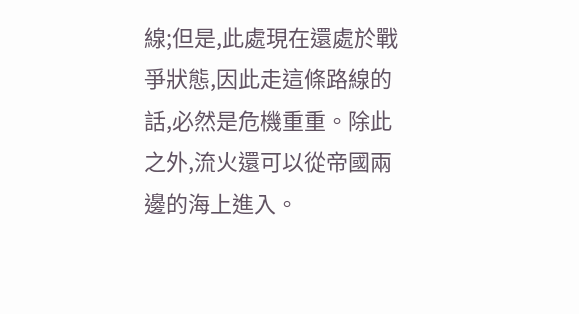線;但是,此處現在還處於戰爭狀態,因此走這條路線的話,必然是危機重重。除此之外,流火還可以從帝國兩邊的海上進入。